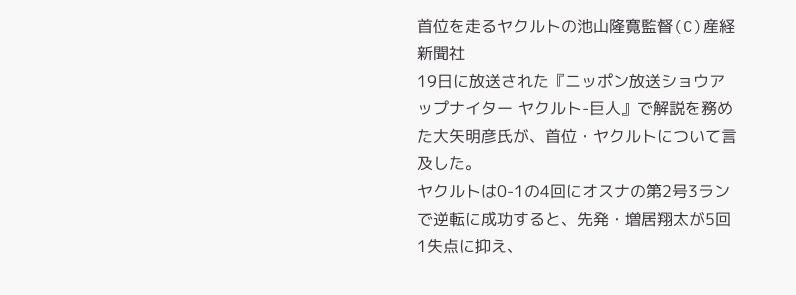首位を走るヤクルトの池山隆寛監督(C)産経新聞社
19日に放送された『ニッポン放送ショウアップナイター ヤクルト-巨人』で解説を務めた大矢明彦氏が、首位・ヤクルトについて言及した。
ヤクルトは0-1の4回にオスナの第2号3ランで逆転に成功すると、先発・増居翔太が5回1失点に抑え、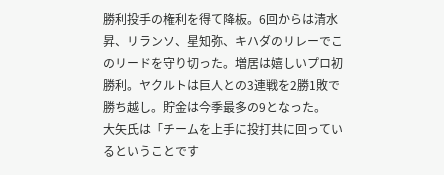勝利投手の権利を得て降板。6回からは清水昇、リランソ、星知弥、キハダのリレーでこのリードを守り切った。増居は嬉しいプロ初勝利。ヤクルトは巨人との3連戦を2勝1敗で勝ち越し。貯金は今季最多の9となった。
大矢氏は「チームを上手に投打共に回っているということです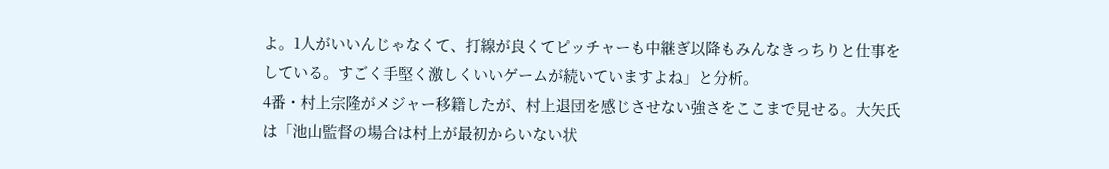よ。1人がいいんじゃなくて、打線が良くてピッチャーも中継ぎ以降もみんなきっちりと仕事をしている。すごく手堅く激しくいいゲームが続いていますよね」と分析。
4番・村上宗隆がメジャー移籍したが、村上退団を感じさせない強さをここまで見せる。大矢氏は「池山監督の場合は村上が最初からいない状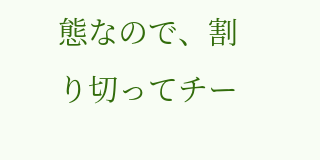態なので、割り切ってチー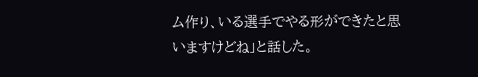ム作り、いる選手でやる形ができたと思いますけどね」と話した。